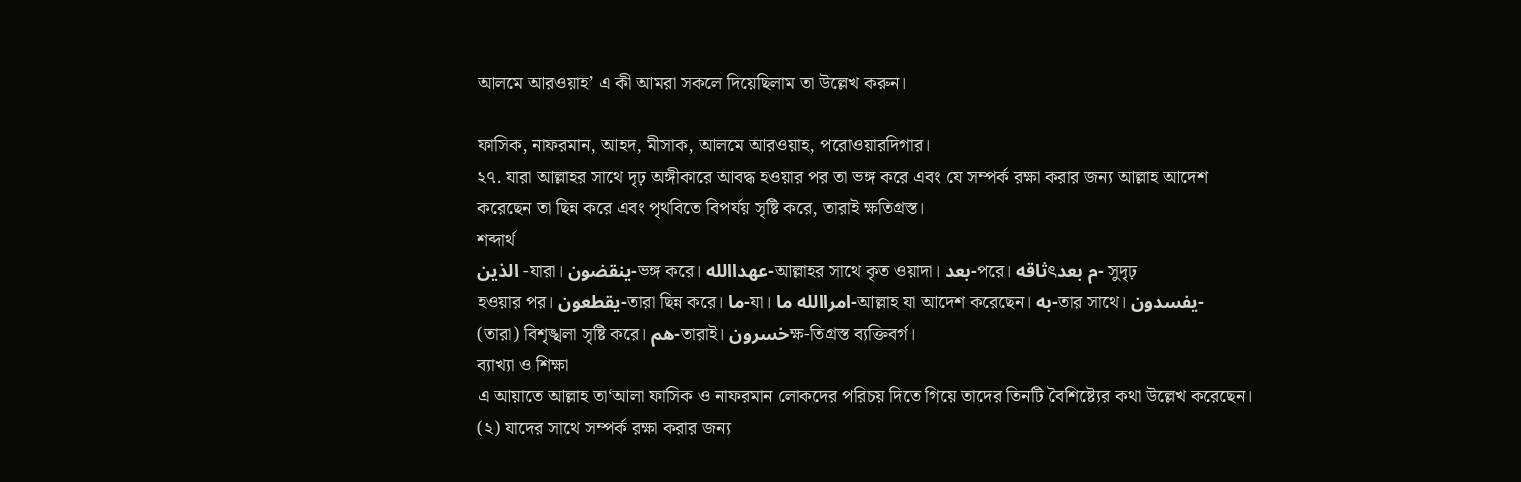আলমে আরওয়াহ’ এ কী আমরা সকলে দিয়েছিলাম তা উল্লেখ করুন।

ফাসিক, নাফরমান, আহদ, মীসাক, আলমে আরওয়াহ, পরোওয়ারদিগার।
২৭. যারা আল্লাহর সাথে দৃঢ় অঙ্গীকারে আবদ্ধ হওয়ার পর তা ভঙ্গ করে এবং যে সম্পর্ক রক্ষা করার জন্য আল্লাহ আদেশ
করেছেন তা ছিন্ন করে এবং পৃথবিতে বিপর্যয় সৃষ্টি করে, তারাই ক্ষতিগ্রস্ত।
শব্দার্থ
الذين -যারা। ينقضون-ভঙ্গ করে। عهداالله-আল্লাহর সাথে কৃত ওয়াদা। بعد-পরে। ثاقهৎم بعد- সুদৃঢ়
হওয়ার পর। يقطعون-তারা ছিন্ন করে। ما-যা। امراالله ما-আল্লাহ যা আদেশ করেছেন। به-তার সাথে। يفسدون-
(তারা) বিশৃঙ্খলা সৃষ্টি করে। هم-তারাই। خسرونক্ষ-তিগ্রস্ত ব্যক্তিবর্গ।
ব্যাখ্যা ও শিক্ষা
এ আয়াতে আল্লাহ তা‘আলা ফাসিক ও নাফরমান লোকদের পরিচয় দিতে গিয়ে তাদের তিনটি বৈশিষ্ট্যের কথা উল্লেখ করেছেন।
(২) যাদের সাথে সম্পর্ক রক্ষা করার জন্য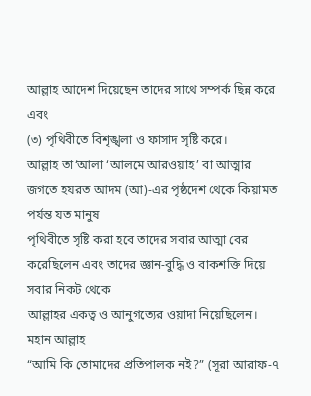আল্লাহ আদেশ দিয়েছেন তাদের সাথে সম্পর্ক ছিন্ন করে এবং
(৩) পৃথিবীতে বিশৃঙ্খলা ও ফাসাদ সৃষ্টি করে।
আল্লাহ তা‘আলা ‘আলমে আরওয়াহ’ বা আত্মার জগতে হযরত আদম (আ)-এর পৃষ্ঠদেশ থেকে কিয়ামত পর্যন্ত যত মানুষ
পৃথিবীতে সৃষ্টি করা হবে তাদের সবার আত্মা বের করেছিলেন এবং তাদের জ্ঞান-বুদ্ধি ও বাকশক্তি দিয়ে সবার নিকট থেকে
আল্লাহর একত্ব ও আনুগত্যের ওয়াদা নিয়েছিলেন। মহান আল্লাহ
“আমি কি তোমাদের প্রতিপালক নই?” (সূরা আরাফ-৭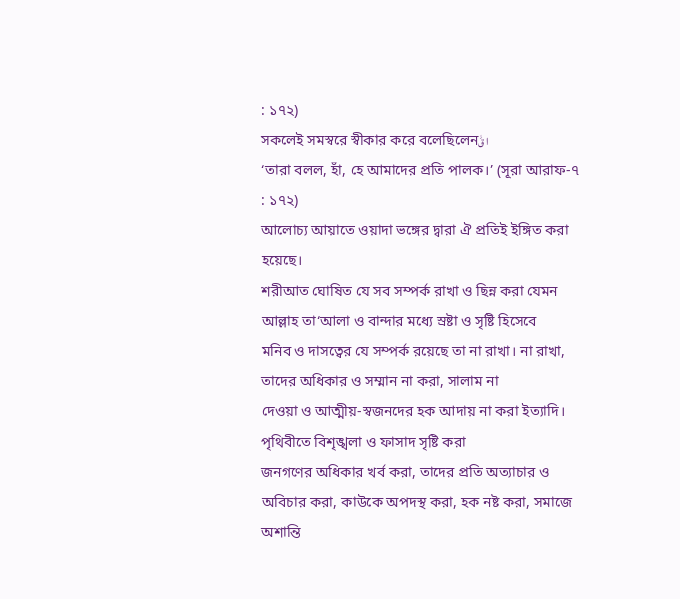: ১৭২)
সকলেই সমস্বরে স্বীকার করে বলেছিলেনا قَٰ
‘তারা বলল, হাঁ, হে আমাদের প্রতি পালক।’ (সূরা আরাফ-৭ : ১৭২)
আলোচ্য আয়াতে ওয়াদা ভঙ্গের দ্বারা ঐ প্রতিই ইঙ্গিত করা হয়েছে।
শরীআত ঘোষিত যে সব সম্পর্ক রাখা ও ছিন্ন করা যেমন আল্লাহ তা‘আলা ও বান্দার মধ্যে স্রষ্টা ও সৃষ্টি হিসেবে
মনিব ও দাসত্বের যে সম্পর্ক রয়েছে তা না রাখা। না রাখা, তাদের অধিকার ও সম্মান না করা, সালাম না
দেওয়া ও আত্মীয়-স্বজনদের হক আদায় না করা ইত্যাদি।
পৃথিবীতে বিশৃঙ্খলা ও ফাসাদ সৃষ্টি করা
জনগণের অধিকার খর্ব করা, তাদের প্রতি অত্যাচার ও অবিচার করা, কাউকে অপদস্থ করা, হক নষ্ট করা, সমাজে অশান্তি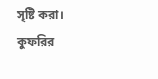সৃষ্টি করা। কুফরির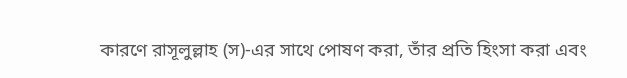কারণে রাসূলুল্লাহ (স)-এর সাথে পোষণ করা, তাঁর প্রতি হিংসা করা এবং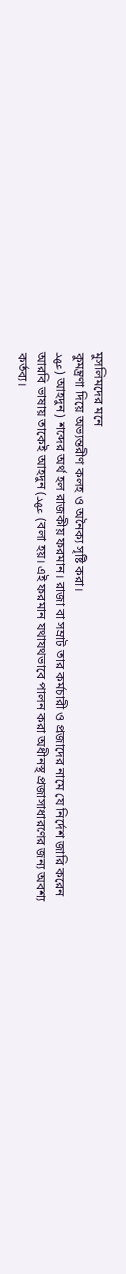মুসলিমদের মনে
কুমন্ত্রণা দিয়ে অভ্যন্তরীণ কলহ ও অনৈক্য সৃষ্টি করা।
عهد) আহদুন) শব্দের অর্থ হল রাজকীয় ফরমান। রাজা বা সম্রাট তার কর্মচারী ও প্রজাদের নামে যে নির্দেশ জারি করেন
আরবি ভাষায় তাকেই আহদুন (عهد (বলা হয়। এই ফরমান যথাযথভাবে পালন করা অধীনস্থ প্রজাসাধারণের জন্য অবশ্য
কর্তব্য।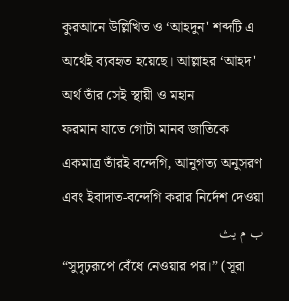কুরআনে উল্লিখিত ও ‘আহদুন' শব্দটি এ অর্থেই ব্যবহৃত হয়েছে। আল্লাহর ‘আহদ' অর্থ তাঁর সেই স্থায়ী ও মহান
ফরমান যাতে গোটা মানব জাতিকে একমাত্র তাঁরই বন্দেগি, আনুগত্য অনুসরণ এবং ইবাদাত-বন্দেগি করার নির্দেশ দেওয়া
ب م يث
“সুদৃঢ়রূপে বেঁধে নেওয়ার পর।” (সূরা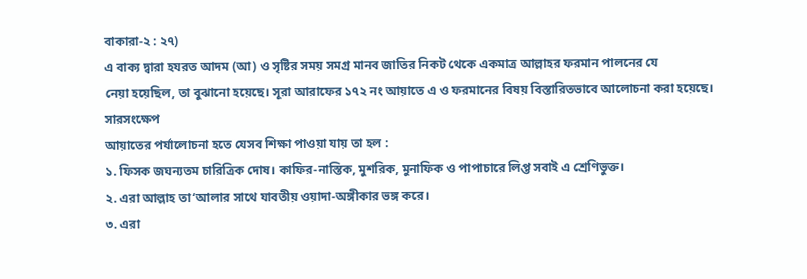বাকারা-২ : ২৭)
এ বাক্য দ্বারা হযরত আদম (আ) ও সৃষ্টির সময় সমগ্র মানব জাতির নিকট থেকে একমাত্র আল্লাহর ফরমান পালনের যে
নেয়া হয়েছিল, তা বুঝানো হয়েছে। সূরা আরাফের ১৭২ নং আয়াতে এ ও ফরমানের বিষয় বিস্তারিতভাবে আলোচনা করা হয়েছে।
সারসংক্ষেপ
আয়াতের পর্যালোচনা হতে যেসব শিক্ষা পাওয়া যায় তা হল :
১. ফিসক জঘন্যতম চারিত্রিক দোষ। কাফির-নাস্তিক, মুশরিক, মুনাফিক ও পাপাচারে লিপ্ত সবাই এ শ্রেণিভুক্ত।
২. এরা আল্লাহ তা‘আলার সাথে যাবতীয় ওয়াদা-অঙ্গীকার ভঙ্গ করে।
৩. এরা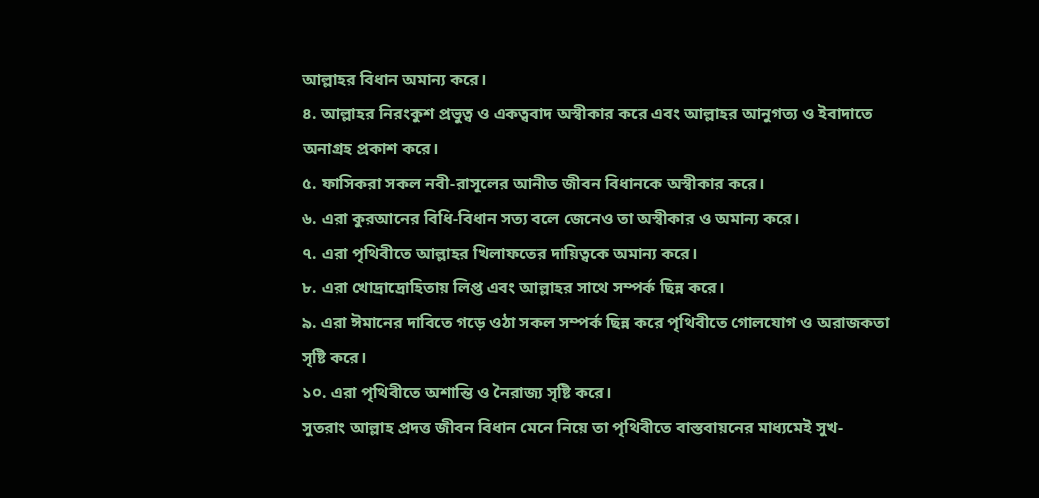আল্লাহর বিধান অমান্য করে।
৪. আল্লাহর নিরংকুশ প্রভুত্ব ও একত্ববাদ অস্বীকার করে এবং আল্লাহর আনুগত্য ও ইবাদাতে অনাগ্রহ প্রকাশ করে।
৫. ফাসিকরা সকল নবী-রাসূলের আনীত জীবন বিধানকে অস্বীকার করে।
৬. এরা কুরআনের বিধি-বিধান সত্য বলে জেনেও তা অস্বীকার ও অমান্য করে।
৭. এরা পৃথিবীতে আল্লাহর খিলাফতের দায়িত্বকে অমান্য করে।
৮. এরা খোদ্রাদ্রোহিতায় লিপ্ত এবং আল্লাহর সাথে সম্পর্ক ছিন্ন করে।
৯. এরা ঈমানের দাবিতে গড়ে ওঠা সকল সম্পর্ক ছিন্ন করে পৃথিবীতে গোলযোগ ও অরাজকতা সৃষ্টি করে।
১০. এরা পৃথিবীতে অশান্তি ও নৈরাজ্য সৃষ্টি করে।
সুতরাং আল্লাহ প্রদত্ত জীবন বিধান মেনে নিয়ে তা পৃথিবীতে বাস্তবায়নের মাধ্যমেই সুখ-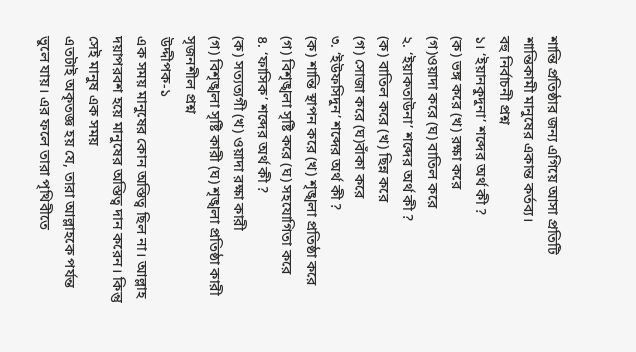শান্তি প্রতিষ্ঠার জন্য এগিয়ে আসা প্রতিটি শান্তিকামী মানুষের একান্ত কর্তব্য।
বহু নির্বাচনী প্রশ্ন
১। ‘ইয়ানকুদুনা’ শব্দের অর্থ কী ?
(ক) ভঙ্গ করে (খ) রক্ষা করে
(গ)ওয়াদা করে (ঘ) বাতিল করে
২. ‘ইয়াকতাউনা’ শব্দের অর্থ কী ?
(ক) বাতিল করে (খ) ছিন্ন করে
(গ) সোজা করে (ঘ)বাঁকা করে
৩. ‘ইউফসিদুন’ শব্দের অর্থ কী ?
(ক) শান্তি স্থাপন করে (খ) শৃঙ্খলা প্রতিষ্ঠা করে
(গ) বিশৃঙ্খলা সৃষ্টি করে (ঘ) সহযোগিতা করে
৪. ‘ফাসিক’ শব্দের অর্থ কী ?
(ক) সত্যত্যগী (খ) ওয়াদা রক্ষা কারী
(গ) বিশৃঙ্খলা সৃষ্টি কারী (ঘ) শৃঙ্খলা প্রতিষ্ঠা কারী
সৃজনশীল প্রশ্ন
উদ্দীপক-১
এক সময় মানুষের কোন অস্তিত্ব ছিল না। আল্লাহ দয়াপরবশ হয়ে মানুষের অস্তিত্ব দান করেন। কিন্তু সেই মানুষ এক সময়
এতটাই অকৃতজ্ঞ হয় যে, তারা আল্লাহকে পর্যন্ত ভুলে যায়। এর ফলে তারা পৃথিবীতে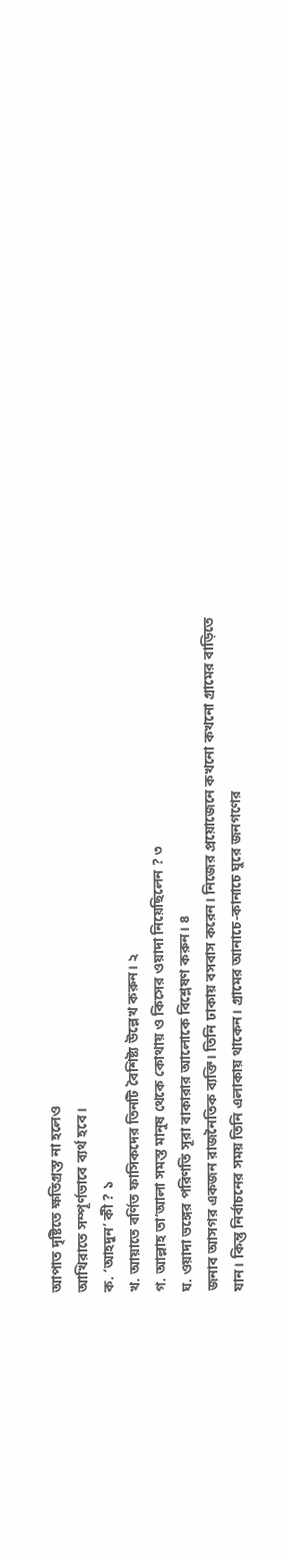আপাত দৃষ্টিতে ক্ষতিগ্রস্ত না হলেও
আখিরাতে সম্পূর্ণভাবে ব্যর্থ হবে।
ক. ‘আহদুন’ কী ? ১
খ. আয়াতে বর্ণিত ফাসিকদের তিনটি বৈশিষ্ট্য উল্লেখ করুন। ২
গ. আল্লাহ তা‘আলা সমস্ত মানুষ থেকে কোথায় ও কিসের ওয়াদা নিয়েছিলেন ? ৩
ঘ. ওয়াদা ভঙ্গের পরিণতি সূরা বাকারার আলোকে বিশ্লেষণ করুন। ৪
জনাব আসগর একজন রাজনৈতিক ব্যক্তি। তিনি ঢাকায় বসবাস করেন। নিজের প্রয়োজেনে কখনো কখনো গ্রামের বাড়িতে
যান। কিন্তু নির্বাচনের সময় তিনি এলাকায় থাকেন। গ্রামের আনাচে-কানাচে ঘুরে জনগণের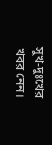সুখ-দুঃখের খবর নেন।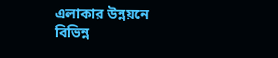এলাকার উন্নয়নে বিভিন্ন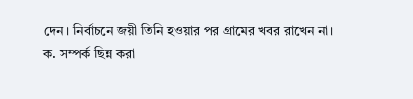দেন। নির্বাচনে জয়ী তিনি হওয়ার পর গ্রামের খবর রাখেন না।
ক. সম্পর্ক ছিন্ন করা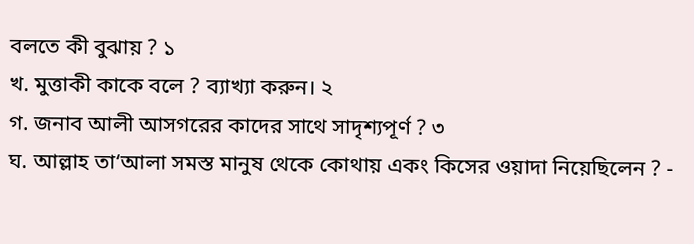বলতে কী বুঝায় ? ১
খ. মুত্তাকী কাকে বলে ? ব্যাখ্যা করুন। ২
গ. জনাব আলী আসগরের কাদের সাথে সাদৃশ্যপূর্ণ ? ৩
ঘ. আল্লাহ তা‘আলা সমস্ত মানুষ থেকে কোথায় একং কিসের ওয়াদা নিয়েছিলেন ? -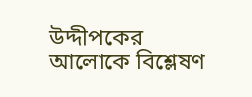উদ্দীপকের আলোকে বিশ্লেষণ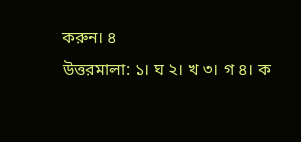করুন। ৪
উত্তরমালা: ১। ঘ ২। খ ৩। গ ৪। ক